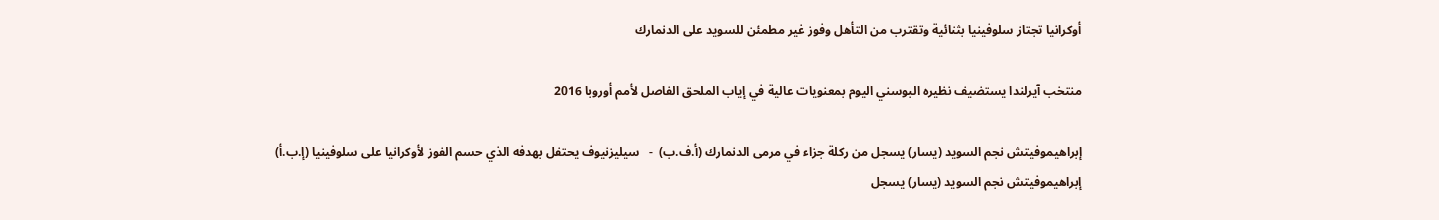أوكرانيا تجتاز سلوفينيا بثنائية وتقترب من التأهل وفوز غير مطمئن للسويد على الدنمارك

منتخب آيرلندا يستضيف نظيره البوسني اليوم بمعنويات عالية في إياب الملحق الفاصل لأمم أوروبا 2016

إبراهيموفيتش نجم السويد (يسار) يسجل من ركلة جزاء في مرمى الدنمارك (أ.ف.ب)  -   سيليزنيوف يحتفل بهدفه الذي حسم الفوز لأوكرانيا على سلوفينيا (إ.ب.أ)
إبراهيموفيتش نجم السويد (يسار) يسجل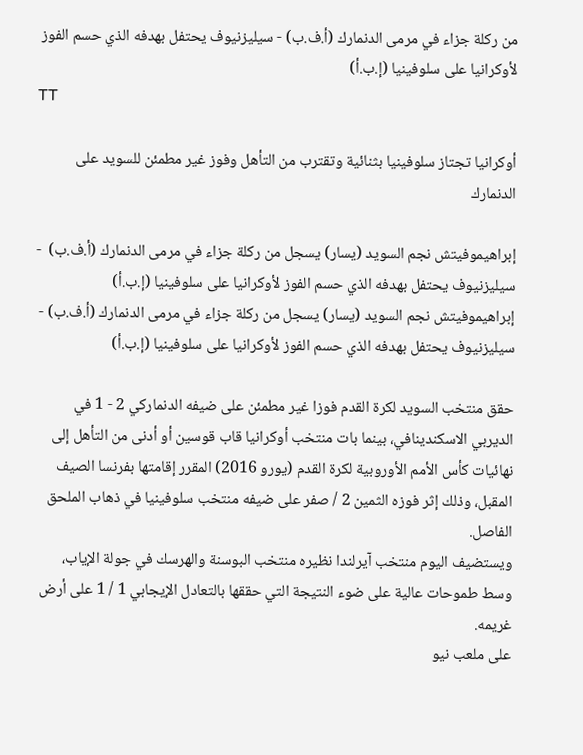من ركلة جزاء في مرمى الدنمارك (أ.ف.ب) - سيليزنيوف يحتفل بهدفه الذي حسم الفوز لأوكرانيا على سلوفينيا (إ.ب.أ)
TT

أوكرانيا تجتاز سلوفينيا بثنائية وتقترب من التأهل وفوز غير مطمئن للسويد على الدنمارك

إبراهيموفيتش نجم السويد (يسار) يسجل من ركلة جزاء في مرمى الدنمارك (أ.ف.ب)  -   سيليزنيوف يحتفل بهدفه الذي حسم الفوز لأوكرانيا على سلوفينيا (إ.ب.أ)
إبراهيموفيتش نجم السويد (يسار) يسجل من ركلة جزاء في مرمى الدنمارك (أ.ف.ب) - سيليزنيوف يحتفل بهدفه الذي حسم الفوز لأوكرانيا على سلوفينيا (إ.ب.أ)

حقق منتخب السويد لكرة القدم فوزا غير مطمئن على ضيفه الدنماركي 2 - 1 في الديربي الاسكندينافي، بينما بات منتخب أوكرانيا قاب قوسين أو أدنى من التأهل إلى نهائيات كأس الأمم الأوروبية لكرة القدم (يورو 2016) المقرر إقامتها بفرنسا الصيف المقبل، وذلك إثر فوزه الثمين 2 / صفر على ضيفه منتخب سلوفينيا في ذهاب الملحق الفاصل.
ويستضيف اليوم منتخب آيرلندا نظيره منتخب البوسنة والهرسك في جولة الإياب، وسط طموحات عالية على ضوء النتيجة التي حققها بالتعادل الإيجابي 1 / 1 على أرض غريمه.
على ملعب نيو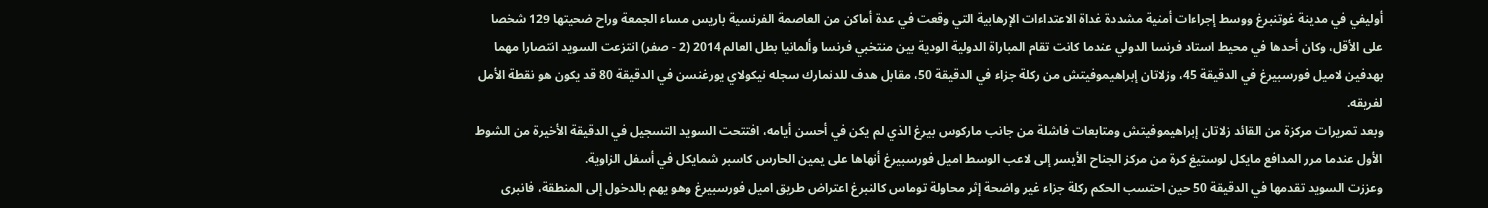أوليفي في مدينة غوتنبرغ ووسط إجراءات أمنية مشددة غداة الاعتداءات الإرهابية التي وقعت في عدة أماكن من العاصمة الفرنسية باريس مساء الجمعة وراح ضحيتها 129 شخصا على الأقل، وكان أحدها في محيط استاد فرنسا الدولي عندما كانت تقام المباراة الدولية الودية بين منتخبي فرنسا وألمانيا بطل العالم 2014 (2 - صفر) انتزعت السويد انتصارا مهما بهدفين لاميل فورسبيرغ في الدقيقة 45، وزلاتان إبراهيموفيتش من ركلة جزاء في الدقيقة 50، مقابل هدف للدنمارك سجله نيكولاي يورغنسن في الدقيقة 80 قد يكون هو نقطة الأمل لفريقه.
وبعد تمريرات مركزة من القائد زلاتان إبراهيموفيتش ومتابعات فاشلة من جانب ماركوس بيرغ الذي لم يكن في أحسن أيامه، افتتحت السويد التسجيل في الدقيقة الأخيرة من الشوط الأول عندما مرر المدافع مايكل لوستيغ كرة من مركز الجناح الأيسر إلى لاعب الوسط اميل فورسبيرغ أنهاها على يمين الحارس كاسبر شمايكل في أسفل الزاوية.
وعززت السويد تقدمها في الدقيقة 50 حين احتسب الحكم ركلة جزاء غير واضحة إثر محاولة توماس كالنبرغ اعتراض طريق اميل فورسبيرغ وهو يهم بالدخول إلى المنطقة، فانبرى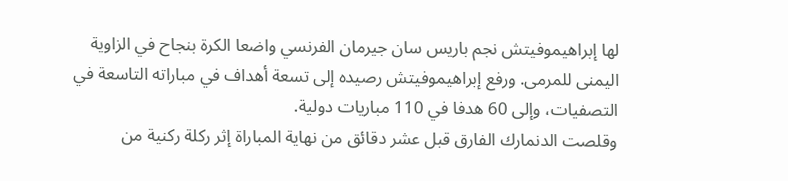لها إبراهيموفيتش نجم باريس سان جيرمان الفرنسي واضعا الكرة بنجاح في الزاوية اليمنى للمرمى. ورفع إبراهيموفيتش رصيده إلى تسعة أهداف في مباراته التاسعة في التصفيات، وإلى 60 هدفا في 110 مباريات دولية.
وقلصت الدنمارك الفارق قبل عشر دقائق من نهاية المباراة إثر ركلة ركنية من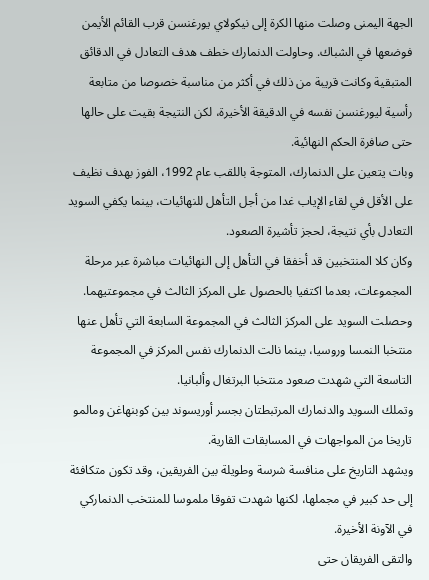الجهة اليمنى وصلت منها الكرة إلى نيكولاي يورغنسن قرب القائم الأيمن فوضعها في الشباك. وحاولت الدنمارك خطف هدف التعادل في الدقائق المتبقية وكانت قريبة من ذلك في أكثر من مناسبة خصوصا من متابعة رأسية ليورغنسن نفسه في الدقيقة الأخيرة، لكن النتيجة بقيت على حالها حتى صافرة الحكم النهائية.
وبات يتعين على الدنمارك، المتوجة باللقب عام 1992، الفوز بهدف نظيف على الأقل في لقاء الإياب غدا من أجل التأهل للنهائيات، بينما يكفي السويد التعادل بأي نتيجة، لحجز تأشيرة الصعود.
وكان كلا المنتخبين قد أخفقا في التأهل إلى النهائيات مباشرة عبر مرحلة المجموعات، بعدما اكتفيا بالحصول على المركز الثالث في مجموعتيهما. وحصلت السويد على المركز الثالث في المجموعة السابعة التي تأهل عنها منتخبا النمسا وروسيا، بينما نالت الدنمارك نفس المركز في المجموعة التاسعة التي شهدت صعود منتخبا البرتغال وألبانيا.
وتملك السويد والدنمارك المرتبطتان بجسر أوريسوند بين كوبنهاغن ومالمو تاريخا من المواجهات في المسابقات القارية.
ويشهد التاريخ على منافسة شرسة وطويلة بين الفريقين، وقد تكون متكافئة إلى حد كبير في مجملها، لكنها شهدت تفوقا ملموسا للمنتخب الدنماركي في الآونة الأخيرة.
والتقى الفريقان حتى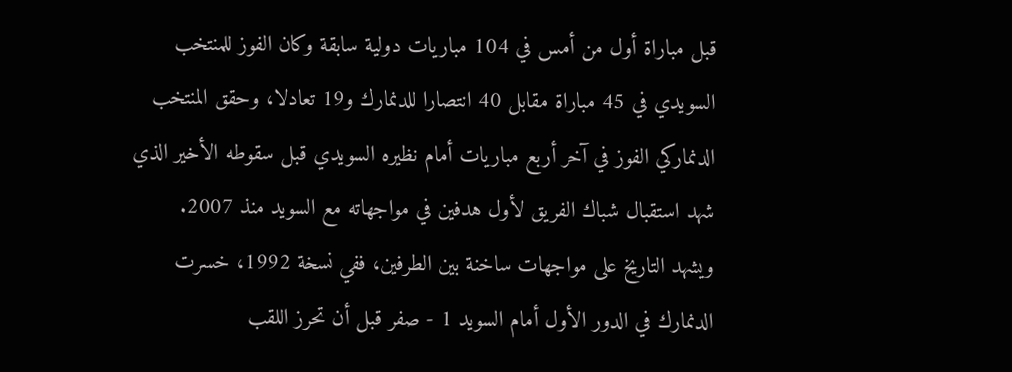قبل مباراة أول من أمس في 104 مباريات دولية سابقة وكان الفوز للمنتخب السويدي في 45 مباراة مقابل 40 انتصارا للدنمارك و19 تعادلا، وحقق المنتخب الدنماركي الفوز في آخر أربع مباريات أمام نظيره السويدي قبل سقوطه الأخير الذي شهد استقبال شباك الفريق لأول هدفين في مواجهاته مع السويد منذ 2007.
ويشهد التاريخ على مواجهات ساخنة بين الطرفين، ففي نسخة 1992، خسرت الدنمارك في الدور الأول أمام السويد 1 - صفر قبل أن تحرز اللقب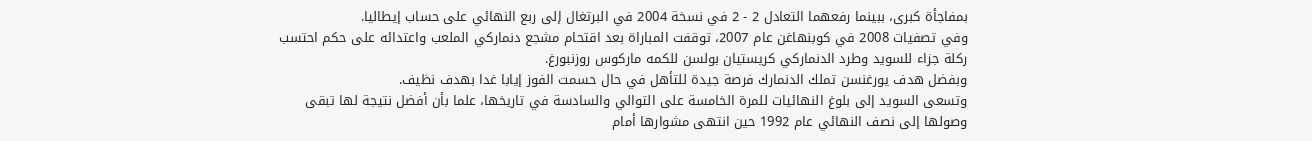بمفاجأة كبرى، ببينما رفعهما التعادل 2 - 2 في نسخة 2004 في البرتغال إلى ربع النهائي على حساب إيطاليا.
وفي تصفيات 2008 في كوبنهاغن عام 2007، توقفت المباراة بعد اقتحام مشجع دنماركي الملعب واعتدائه على حكم احتسب ركلة جزاء للسويد وطرد الدنماركي كريستيان بولسن للكمه ماركوس روزنبورغ.
وبفضل هدف يورغنسن تملك الدنمارك فرصة جيدة للتأهل في حال حسمت الفوز إيابا غدا بهدف نظيف.
وتسعى السويد إلى بلوغ النهائيات للمرة الخامسة على التوالي والسادسة في تاريخها، علما بأن أفضل نتيجة لها تبقى وصولها إلى نصف النهائي عام 1992 حين انتهى مشوارها أمام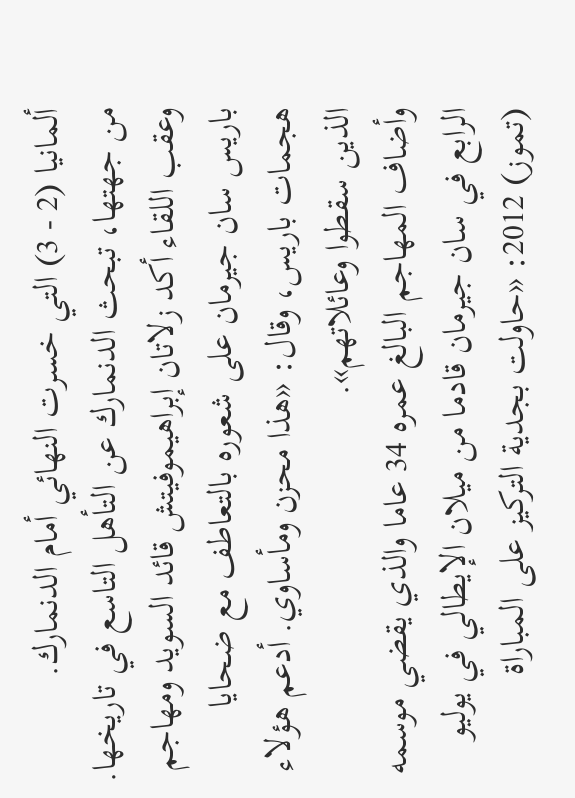ألمانيا (2 - 3) التي خسرت النهائي أمام الدنمارك.
من جهتها، تبحث الدنمارك عن التأهل التاسع في تاريخها.
وعقب اللقاء أكد زلاتان إبراهيموفيتش قائد السويد ومهاجم باريس سان جيرمان على شعوره بالتعاطف مع ضحايا هجمات باريس، وقال: «هذا محزن ومأساوي. أدعم هؤلاء الذين سقطوا وعائلاتهم».
وأضاف المهاجم البالغ عمره 34 عاما والذي يقضي موسمه الرابع في سان جيرمان قادما من ميلان الإيطالي في يوليو (تموز) 2012: «حاولت بجدية التركيز على المباراة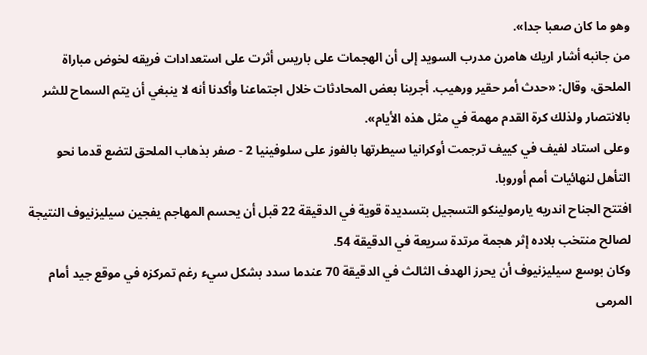وهو ما كان صعبا جدا».
من جانبه أشار اريك هامرن مدرب السويد إلى أن الهجمات على باريس أثرت على استعدادات فريقه لخوض مباراة الملحق، وقال: «حدث أمر حقير ورهيب. أجرينا بعض المحادثات خلال اجتماعنا وأكدنا أنه لا ينبغي أن يتم السماح للشر بالانتصار ولذلك كرة القدم مهمة في مثل هذه الأيام».
وعلى استاد لفيف في كييف ترجمت أوكرانيا سيطرتها بالفوز على سلوفينيا 2 - صفر بذهاب الملحق لتضع قدما نحو التأهل لنهائيات أمم أوروبا.
افتتح الجناح اندريه يارمولينكو التسجيل بتسديدة قوية في الدقيقة 22 قبل أن يحسم المهاجم يفجين سيليزنيوف النتيجة لصالح منتخب بلاده إثر هجمة مرتدة سريعة في الدقيقة 54.
وكان بوسع سيليزنيوف أن يحرز الهدف الثالث في الدقيقة 70 عندما سدد بشكل سيء رغم تمركزه في موقع جيد أمام المرمى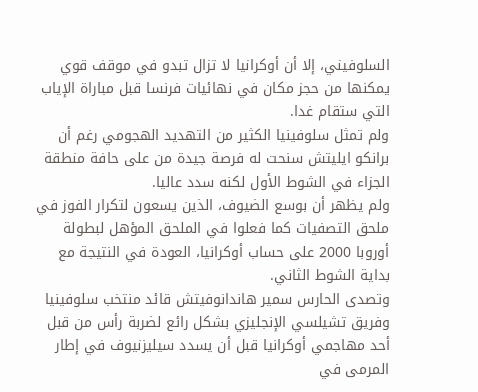السلوفيني، إلا أن أوكرانيا لا تزال تبدو في موقف قوي يمكنها من حجز مكان في نهائيات فرنسا قبل مباراة الإياب التي ستقام غدا.
ولم تمثل سلوفينيا الكثير من التهديد الهجومي رغم أن برانكو ايليتش سنحت له فرصة جيدة من على حافة منطقة الجزاء في الشوط الأول لكنه سدد عاليا.
ولم يظهر أن بوسع الضيوف، الذين يسعون لتكرار الفوز في ملحق التصفيات كما فعلوا في الملحق المؤهل لبطولة أوروبا 2000 على حساب أوكرانيا، العودة في النتيجة مع بداية الشوط الثاني.
وتصدى الحارس سمير هاندانوفيتش قائد منتخب سلوفينيا وفريق تشيلسي الإنجليزي بشكل رائع لضربة رأس من قبل أحد مهاجمي أوكرانيا قبل أن يسدد سيليزنيوف في إطار المرمى في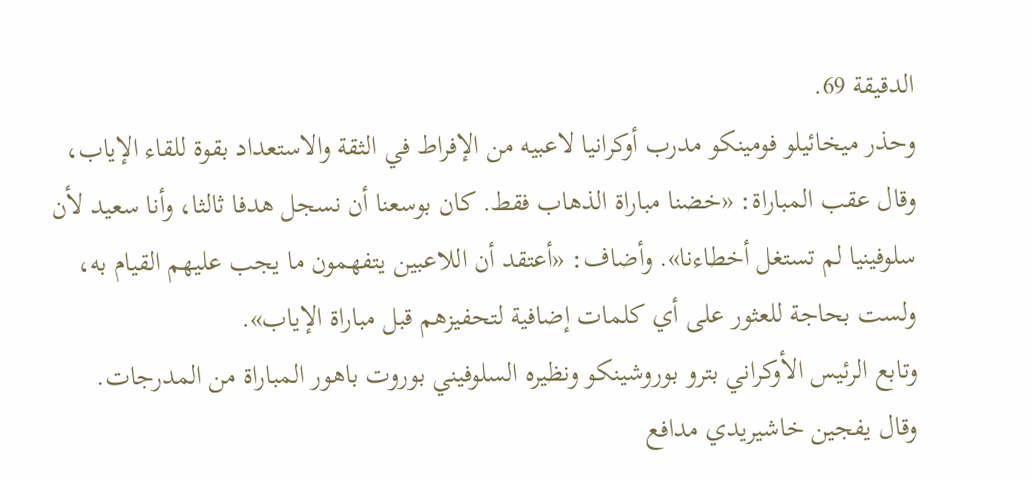الدقيقة 69.
وحذر ميخائيلو فومينكو مدرب أوكرانيا لاعبيه من الإفراط في الثقة والاستعداد بقوة للقاء الإياب، وقال عقب المباراة: «خضنا مباراة الذهاب فقط. كان بوسعنا أن نسجل هدفا ثالثا، وأنا سعيد لأن سلوفينيا لم تستغل أخطاءنا». وأضاف: «أعتقد أن اللاعبين يتفهمون ما يجب عليهم القيام به، ولست بحاجة للعثور على أي كلمات إضافية لتحفيزهم قبل مباراة الإياب».
وتابع الرئيس الأوكراني بترو بوروشينكو ونظيره السلوفيني بوروت باهور المباراة من المدرجات.
وقال يفجين خاشيريدي مدافع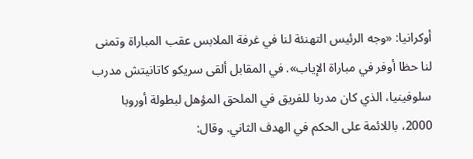أوكرانيا: «وجه الرئيس التهنئة لنا في غرفة الملابس عقب المباراة وتمنى لنا حظا أوفر في مباراة الإياب». في المقابل ألقى سريكو كاتانيتش مدرب سلوفينيا، الذي كان مدربا للفريق في الملحق المؤهل لبطولة أوروبا 2000، باللائمة على الحكم في الهدف الثاني. وقال: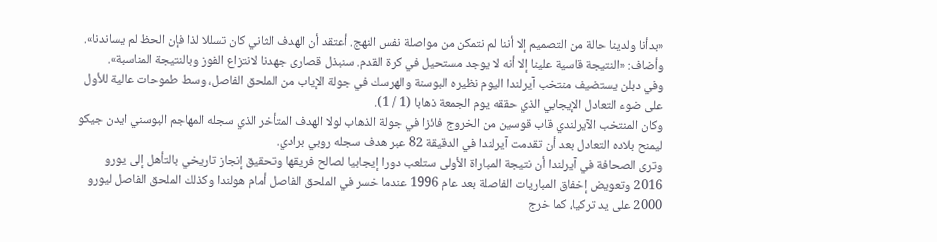«بدأنا ولدينا حالة من التصميم إلا أننا لم نتمكن من مواصلة نفس النهج. أعتقد أن الهدف الثاني كان تسللا لذا فإن الحظ لم يساندنا».
وأضاف: «النتيجة قاسية علينا إلا أنه لا يوجد مستحيل في كرة القدم. سنبذل قصارى جهدنا لانتزاع الفوز وبالنتيجة المناسبة».
وفي دبلن يستضيف منتخب آيرلندا اليوم نظيره البوسنة والهرسك في جولة الإياب من الملحق الفاصل، وسط طموحات عالية للأول على ضوء التعادل الإيجابي الذي حققه يوم الجمعة ذهابا (1 / 1).
وكان المنتخب الآيرلندي قاب قوسين من الخروج فائزا في جولة الذهاب لولا الهدف المتأخر الذي سجله المهاجم البوسني ايدن جيكو ليمنح بلاده التعادل بعد أن تقدمت آيرلندا في الدقيقة 82 عبر هدف سجله روبي برادي.
وترى الصحافة في آيرلندا أن نتيجة المباراة الأولى ستلعب دورا إيجابيا لصالح فريقها وتحقيق إنجاز تاريخي بالتأهل إلى يورو 2016 وتعويض إخفاق المباريات الفاصلة بعد عام 1996 عندما خسر في الملحق الفاصل أمام هولندا وكذلك الملحق الفاصل ليورو 2000 على يد تركيا، كما خرج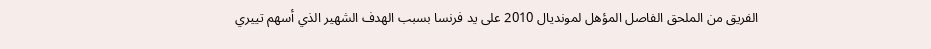الفريق من الملحق الفاصل المؤهل لمونديال 2010 على يد فرنسا بسبب الهدف الشهير الذي أسهم تييري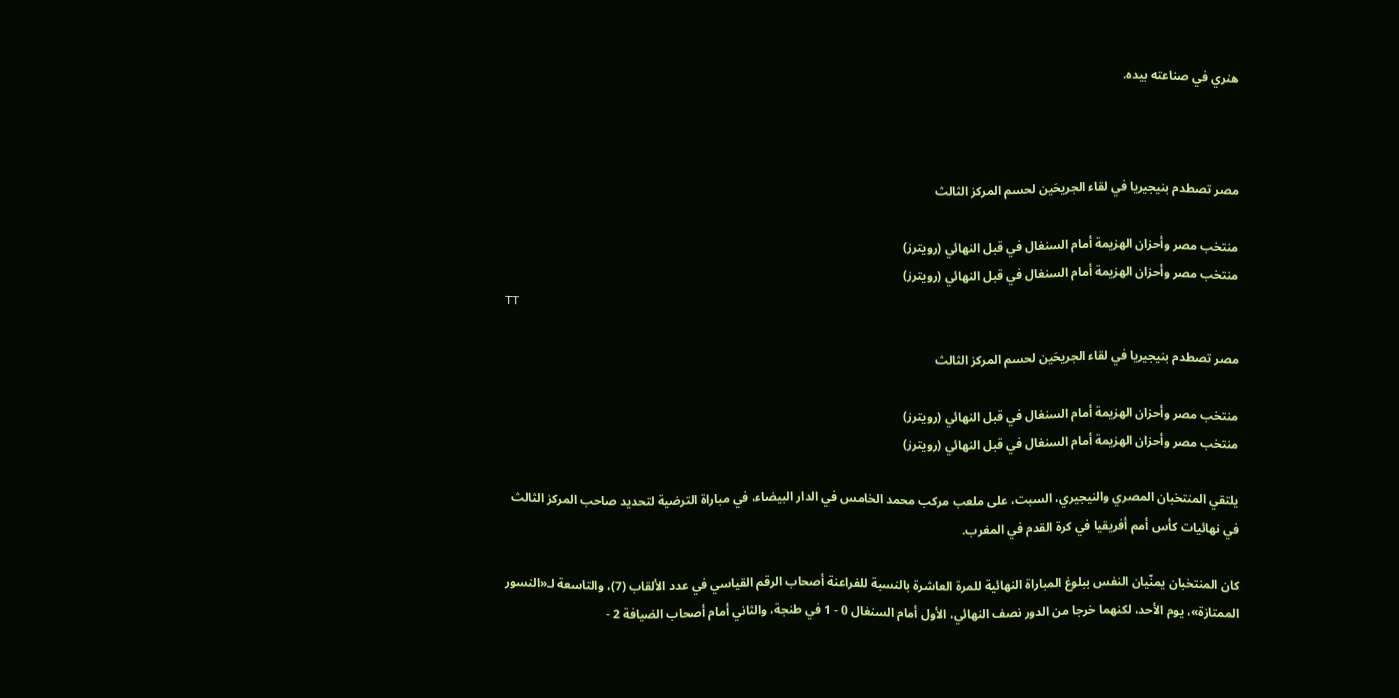هنري في صناعته بيده.



مصر تصطدم بنيجيريا في لقاء الجريحَين لحسم المركز الثالث

منتخب مصر وأحزان الهزيمة أمام السنغال في قبل النهائي (رويترز)
منتخب مصر وأحزان الهزيمة أمام السنغال في قبل النهائي (رويترز)
TT

مصر تصطدم بنيجيريا في لقاء الجريحَين لحسم المركز الثالث

منتخب مصر وأحزان الهزيمة أمام السنغال في قبل النهائي (رويترز)
منتخب مصر وأحزان الهزيمة أمام السنغال في قبل النهائي (رويترز)

يلتقي المنتخبان المصري والنيجيري، السبت، على ملعب مركب محمد الخامس في الدار البيضاء، في مباراة الترضية لتحديد صاحب المركز الثالث في نهائيات كأس أمم أفريقيا في كرة القدم في المغرب.

كان المنتخبان يمنّيان النفس ببلوغ المباراة النهائية للمرة العاشرة بالنسبة للفراعنة أصحاب الرقم القياسي في عدد الألقاب (7)، والتاسعة لـ«النسور الممتازة»، يوم الأحد، لكنهما خرجا من الدور نصف النهائي، الأول أمام السنغال 0 - 1 في طنجة، والثاني أمام أصحاب الضيافة 2 -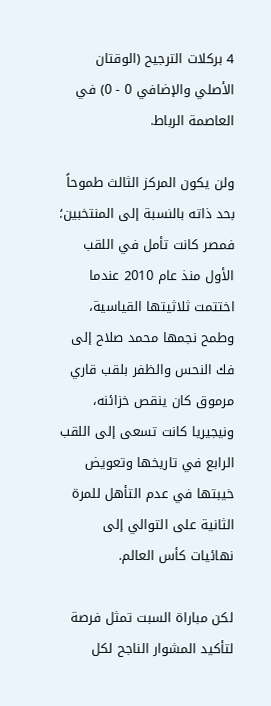4 بركلات الترجيح (الوقتان الأصلي والإضافي 0 - 0) في العاصمة الرباط.

ولن يكون المركز الثالث طموحاً بحد ذاته بالنسبة إلى المنتخبين؛ فمصر كانت تأمل في اللقب الأول منذ عام 2010 عندما اختتمت ثلاثيتها القياسية، وطمح نجمها محمد صلاح إلى فك النحس والظفر بلقب قاري مرموق كان ينقص خزائنه، ونيجيريا كانت تسعى إلى اللقب الرابع في تاريخها وتعويض خيبتها في عدم التأهل للمرة الثانية على التوالي إلى نهائيات كأس العالم.

لكن مباراة السبت تمثل فرصة لتأكيد المشوار الناجح لكل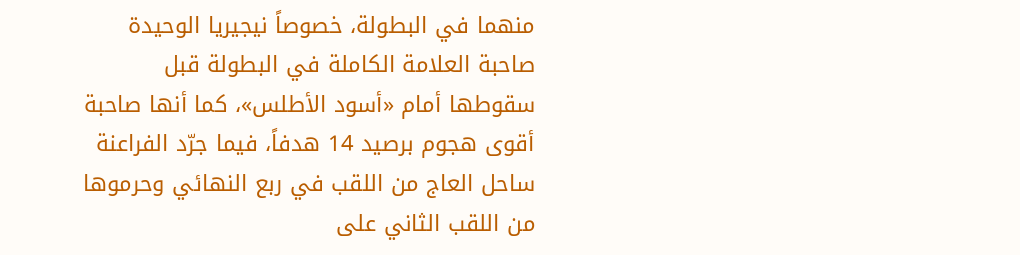منهما في البطولة، خصوصاً نيجيريا الوحيدة صاحبة العلامة الكاملة في البطولة قبل سقوطها أمام «أسود الأطلس»، كما أنها صاحبة أقوى هجوم برصيد 14 هدفاً، فيما جرّد الفراعنة ساحل العاج من اللقب في ربع النهائي وحرموها من اللقب الثاني على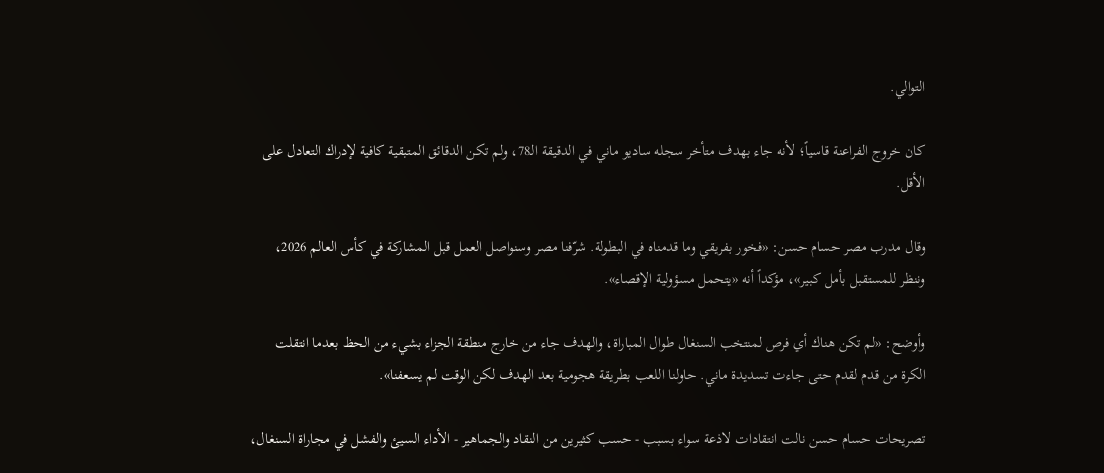التوالي.

كان خروج الفراعنة قاسياً؛ لأنه جاء بهدف متأخر سجله ساديو ماني في الدقيقة الـ78، ولم تكن الدقائق المتبقية كافية لإدراك التعادل على الأقل.

وقال مدرب مصر حسام حسن: «فخور بفريقي وما قدمناه في البطولة. شرّفنا مصر وسنواصل العمل قبل المشاركة في كأس العالم 2026، وننظر للمستقبل بأمل كبير»، مؤكداً أنه «يتحمل مسؤولية الإقصاء».

وأوضح: «لم تكن هناك أي فرص لمنتخب السنغال طوال المباراة، والهدف جاء من خارج منطقة الجزاء بشيء من الحظ بعدما انتقلت الكرة من قدم لقدم حتى جاءت تسديدة ماني. حاولنا اللعب بطريقة هجومية بعد الهدف لكن الوقت لم يسعفنا».

تصريحات حسام حسن نالت انتقادات لاذعة سواء بسبب - حسب كثيرين من النقاد والجماهير - الأداء السيئ والفشل في مجاراة السنغال،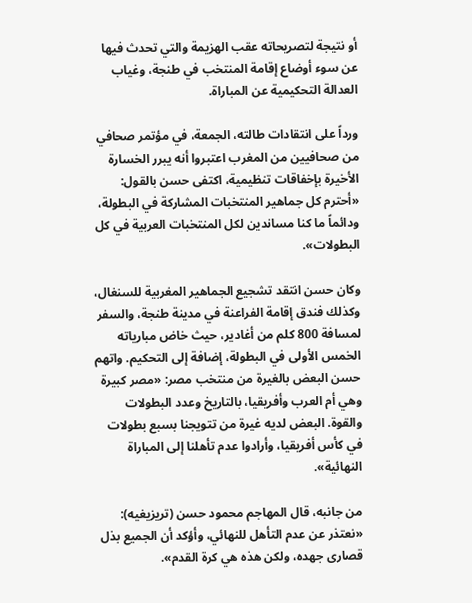أو نتيجة لتصريحاته عقب الهزيمة والتي تحدث فيها عن سوء أوضاع إقامة المنتخب في طنجة، وغياب العدالة التحكيمية عن المباراة.

ورداً على انتقادات طالته، الجمعة، في مؤتمر صحافي من صحافيين من المغرب اعتبروا أنه يبرر الخسارة الأخيرة بإخفاقات تنظيمية، اكتفى حسن بالقول: «أحترم كل جماهير المنتخبات المشاركة في البطولة، ودائماً ما كنا مساندين لكل المنتخبات العربية في كل البطولات».

وكان حسن انتقد تشجيع الجماهير المغربية للسنغال، وكذلك فندق إقامة الفراعنة في مدينة طنجة، والسفر لمسافة 800 كلم من أغادير، حيث خاض مبارياته الخمس الأولى في البطولة، إضافة إلى التحكيم. واتهم حسن البعض بالغيرة من منتخب مصر: «مصر كبيرة وهي أم العرب وأفريقيا، بالتاريخ وعدد البطولات والقوة. البعض لديه غيرة من تتويجنا بسبع بطولات في كأس أفريقيا، وأرادوا عدم تأهلنا إلى المباراة النهائية».

من جانبه، قال المهاجم محمود حسن (تريزيغيه): «نعتذر عن عدم التأهل للنهائي، وأؤكد أن الجميع بذل قصارى جهده، ولكن هذه هي كرة القدم».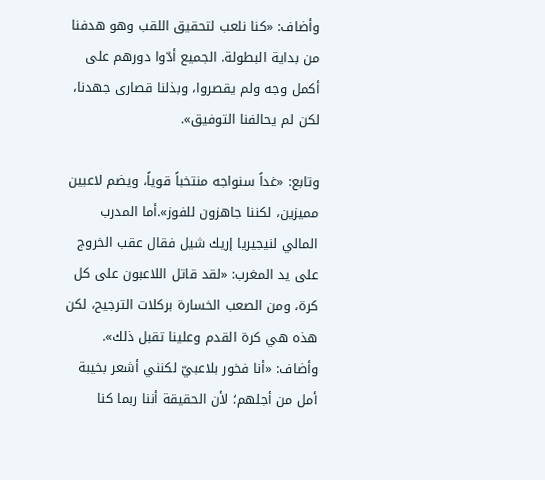وأضاف: «كنا نلعب لتحقيق اللقب وهو هدفنا من بداية البطولة. الجميع أدّوا دورهم على أكمل وجه ولم يقصروا، وبذلنا قصارى جهدنا، لكن لم يحالفنا التوفيق».

وتابع: «غداً سنواجه منتخباً قوياً، ويضم لاعبين مميزين، لكننا جاهزون للفوز».أما المدرب المالي لنيجيريا إريك شيل فقال عقب الخروج على يد المغرب: «لقد قاتل اللاعبون على كل كرة، ومن الصعب الخسارة بركلات الترجيح، لكن هذه هي كرة القدم وعلينا تقبل ذلك». وأضاف: «أنا فخور بلاعبيّ لكنني أشعر بخيبة أمل من أجلهم؛ لأن الحقيقة أننا ربما كنا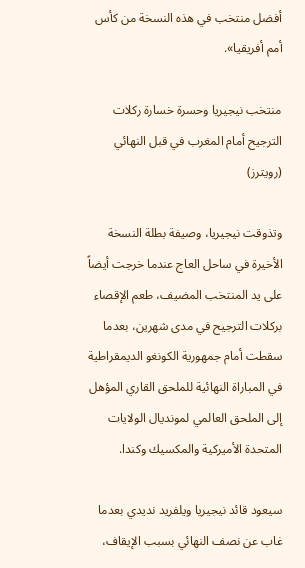أفضل منتخب في هذه النسخة من كأس أمم أفريقيا».

منتخب نيجيريا وحسرة خسارة ركلات الترجيح أمام المغرب في قبل النهائي (رويترز)

وتذوقت نيجيريا، وصيفة بطلة النسخة الأخيرة في ساحل العاج عندما خرجت أيضاً على يد المنتخب المضيف، طعم الإقصاء بركلات الترجيح في مدى شهرين، بعدما سقطت أمام جمهورية الكونغو الديمقراطية في المباراة النهائية للملحق القاري المؤهل إلى الملحق العالمي لمونديال الولايات المتحدة الأميركية والمكسيك وكندا.

سيعود قائد نيجيريا ويلفريد نديدي بعدما غاب عن نصف النهائي بسبب الإيقاف،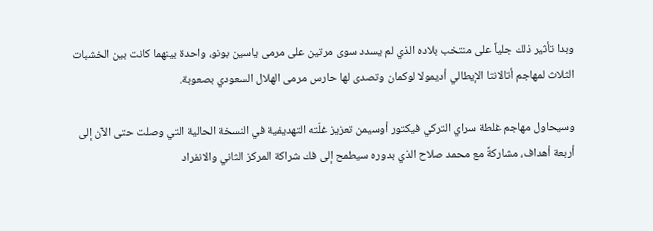وبدا تأثير ذلك جلياً على منتخب بلاده الذي لم يسدد سوى مرتين على مرمى ياسين بونو، واحدة بينهما كانت بين الخشبات الثلاث لمهاجم أتالانتا الإيطالي أديمولا لوكمان وتصدى لها حارس مرمى الهلال السعودي بصعوبة.

وسيحاول مهاجم غلطة سراي التركي فيكتور أوسيمن تعزيز غلّته التهديفية في النسخة الحالية التي وصلت حتى الآن إلى أربعة أهداف، مشاركةً مع محمد صلاح الذي بدوره سيطمح إلى فك شراكة المركز الثاني والانفراد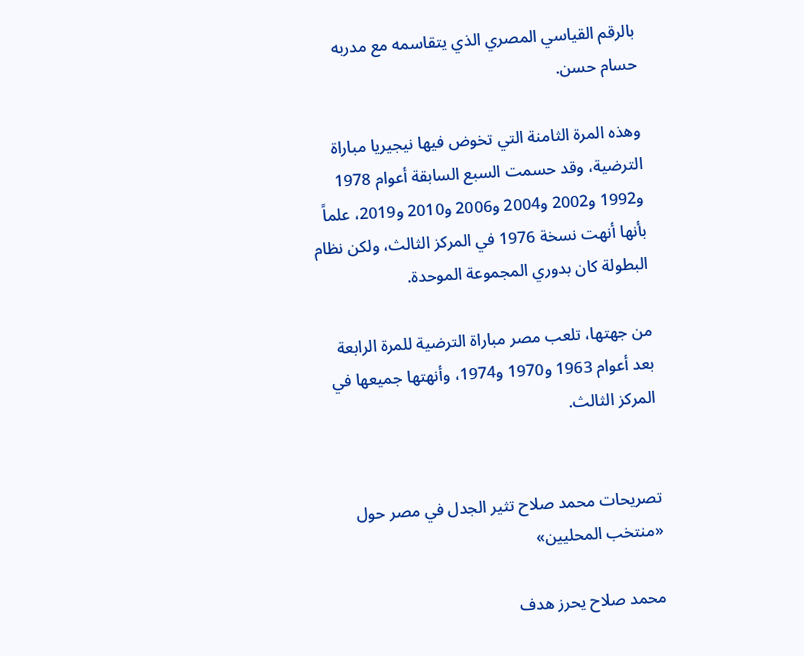بالرقم القياسي المصري الذي يتقاسمه مع مدربه حسام حسن.

وهذه المرة الثامنة التي تخوض فيها نيجيريا مباراة الترضية، وقد حسمت السبع السابقة أعوام 1978 و1992 و2002 و2004 و2006 و2010 و2019، علماً بأنها أنهت نسخة 1976 في المركز الثالث، ولكن نظام البطولة كان بدوري المجموعة الموحدة.

من جهتها، تلعب مصر مباراة الترضية للمرة الرابعة بعد أعوام 1963 و1970 و1974، وأنهتها جميعها في المركز الثالث.


تصريحات محمد صلاح تثير الجدل في مصر حول «منتخب المحليين»

محمد صلاح يحرز هدف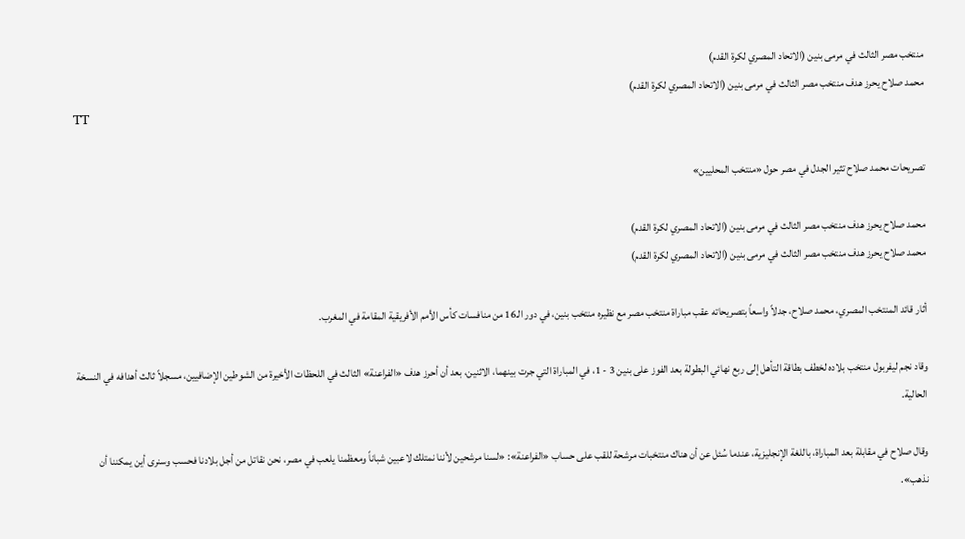منتخب مصر الثالث في مرمى بنين (الاتحاد المصري لكرة القدم)
محمد صلاح يحرز هدف منتخب مصر الثالث في مرمى بنين (الاتحاد المصري لكرة القدم)
TT

تصريحات محمد صلاح تثير الجدل في مصر حول «منتخب المحليين»

محمد صلاح يحرز هدف منتخب مصر الثالث في مرمى بنين (الاتحاد المصري لكرة القدم)
محمد صلاح يحرز هدف منتخب مصر الثالث في مرمى بنين (الاتحاد المصري لكرة القدم)

أثار قائد المنتخب المصري، محمد صلاح، جدلاً واسعاً بتصريحاته عقب مباراة منتخب مصر مع نظيره منتخب بنين، في دور الـ16 من منافسات كأس الأمم الأفريقية المقامة في المغرب.

وقاد نجم ليفربول منتخب بلاده لخطف بطاقة التأهل إلى ربع نهائي البطولة بعد الفوز على بنين 3 - 1، في المباراة التي جرت بينهما، الاثنين، بعد أن أحرز هدف «الفراعنة» الثالث في اللحظات الأخيرة من الشوطين الإضافيين، مسجلاً ثالث أهدافه في النسخة الحالية.

وقال صلاح في مقابلة بعد المباراة، باللغة الإنجليزية، عندما سُئل عن أن هناك منتخبات مرشحة للقب على حساب «الفراعنة»: «لسنا مرشحين لأننا نمتلك لاعبين شباناً ومعظمنا يلعب في مصر، نحن نقاتل من أجل بلادنا فحسب وسنرى أين يمكننا أن نذهب».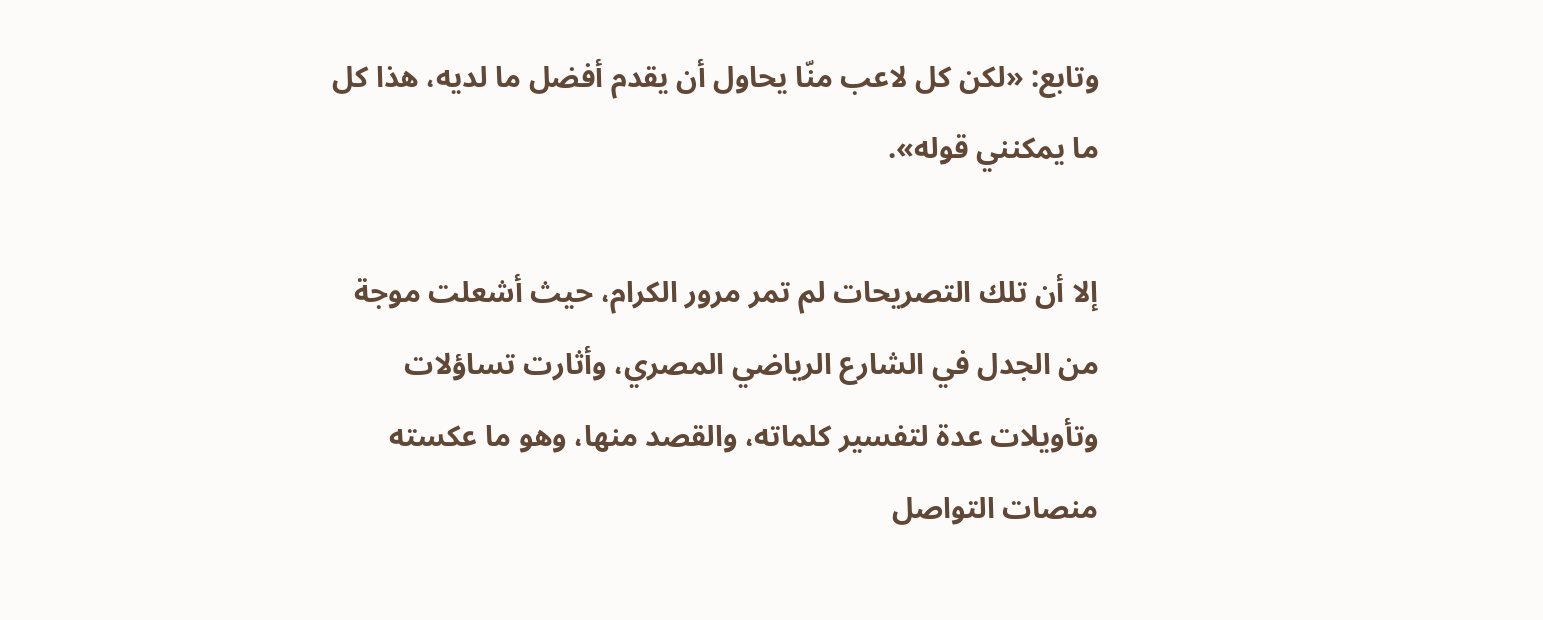وتابع: «لكن كل لاعب منّا يحاول أن يقدم أفضل ما لديه، هذا كل ما يمكنني قوله».

إلا أن تلك التصريحات لم تمر مرور الكرام، حيث أشعلت موجة من الجدل في الشارع الرياضي المصري، وأثارت تساؤلات وتأويلات عدة لتفسير كلماته، والقصد منها، وهو ما عكسته منصات التواصل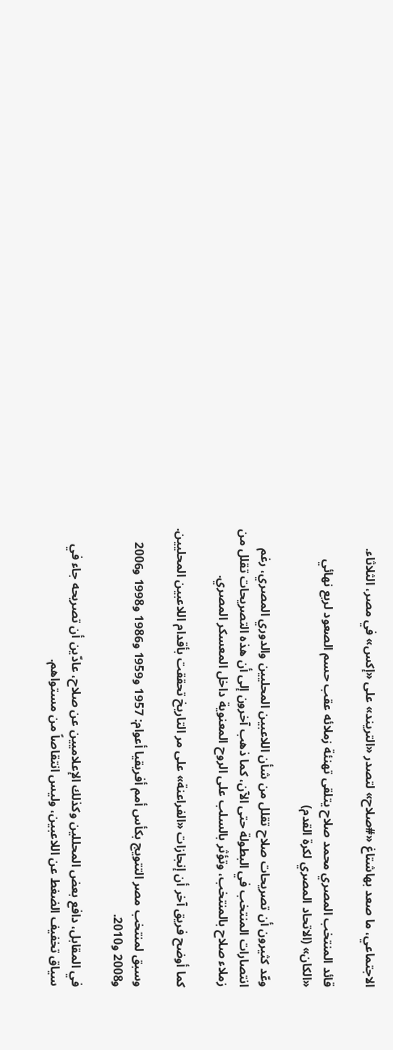الاجتماعي، ما صعد بهاشتاغ «#صلاح» لتصدر «التريند» على «إكس» في مصر، الثلاثاء.

قائد المنتخب المصري محمد صلاح يتلقى تهنئة زملائه عقب حسم الصعود لربع نهائي «الكان» (الاتحاد المصري لكرة القدم)

وعّد كثيرون أن تصريحات صلاح تقلل من شأن اللاعبين المحليين والدوري المصري، رغم انتصارات المنتخب في البطولة حتى الآن، كما ذهب آخرون إلى أن هذه التصريحات تقلل من زملاء صلاح بالمنتخب، وتؤثر بالسلب على الروح المعنوية داخل المعسكر المصري.

كما أوضح فريق آخر أن إنجازات «الفراعنة» على مر التاريخ تحققت بأقدام اللاعبين المحليين.

وسبق لمنتخب مصر التتويج بكأس أمم أفريقيا أعوام: 1957 و1959 و1986 و1998 و2006 و2008 و2010.

في المقابل، دافع بعض المحللين وكذلك الإعلاميين عن صلاح، عادّين أن تصريحه جاء في سياق تخفيف الضغط عن اللاعبين، وليس انتقاصاً من مستواهم.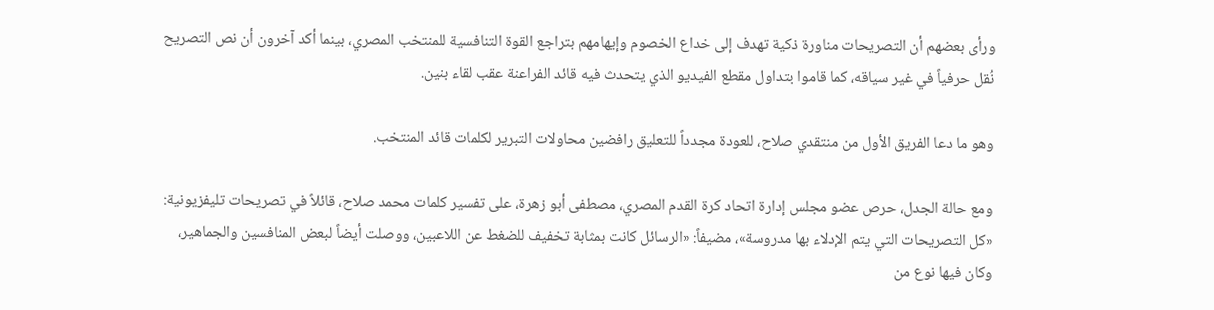ورأى بعضهم أن التصريحات مناورة ذكية تهدف إلى خداع الخصوم وإيهامهم بتراجع القوة التنافسية للمنتخب المصري، بينما أكد آخرون أن نص التصريح نُقل حرفياً في غير سياقه، كما قاموا بتداول مقطع الفيديو الذي يتحدث فيه قائد الفراعنة عقب لقاء بنين.

وهو ما دعا الفريق الأول من منتقدي صلاح، للعودة مجدداً للتعليق رافضين محاولات التبرير لكلمات قائد المنتخب.

ومع حالة الجدل، حرص عضو مجلس إدارة اتحاد كرة القدم المصري، مصطفى أبو زهرة، على تفسير كلمات محمد صلاح، قائلاً في تصريحات تليفزيونية: «كل التصريحات التي يتم الإدلاء بها مدروسة»، مضيفاً: «الرسائل كانت بمثابة تخفيف للضغط عن اللاعبين، ووصلت أيضاً لبعض المنافسين والجماهير، وكان فيها نوع من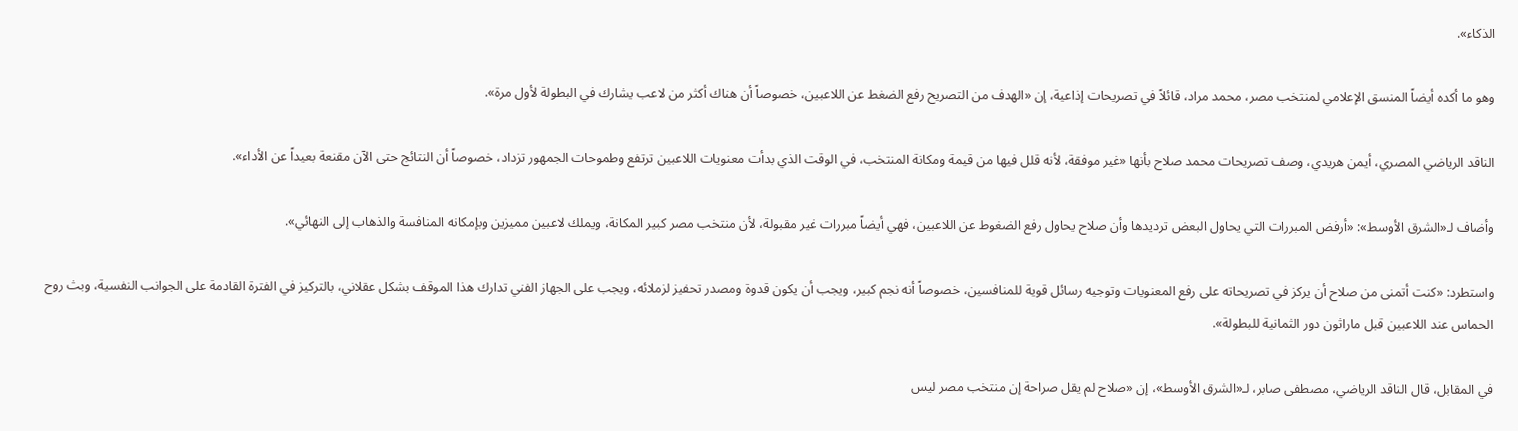الذكاء».

وهو ما أكده أيضاً المنسق الإعلامي لمنتخب مصر، محمد مراد، قائلاً في تصريحات إذاعية، إن «الهدف من التصريح رفع الضغط عن اللاعبين، خصوصاً أن هناك أكثر من لاعب يشارك في البطولة لأول مرة».

الناقد الرياضي المصري، أيمن هريدي، وصف تصريحات محمد صلاح بأنها «غير موفقة، لأنه قلل فيها من قيمة ومكانة المنتخب، في الوقت الذي بدأت معنويات اللاعبين ترتفع وطموحات الجمهور تزداد، خصوصاً أن النتائج حتى الآن مقنعة بعيداً عن الأداء».

وأضاف لـ«الشرق الأوسط»: «أرفض المبررات التي يحاول البعض ترديدها وأن صلاح يحاول رفع الضغوط عن اللاعبين، فهي أيضاً مبررات غير مقبولة، لأن منتخب مصر كبير المكانة، ويملك لاعبين مميزين وبإمكانه المنافسة والذهاب إلى النهائي».

واستطرد: «كنت أتمنى من صلاح أن يركز في تصريحاته على رفع المعنويات وتوجيه رسائل قوية للمنافسين، خصوصاً أنه نجم كبير، ويجب أن يكون قدوة ومصدر تحفيز لزملائه، ويجب على الجهاز الفني تدارك هذا الموقف بشكل عقلاني، بالتركيز في الفترة القادمة على الجوانب النفسية، وبث روح الحماس عند اللاعبين قبل ماراثون دور الثمانية للبطولة».

في المقابل، قال الناقد الرياضي، مصطفى صابر، لـ«الشرق الأوسط»، إن «صلاح لم يقل صراحة إن منتخب مصر ليس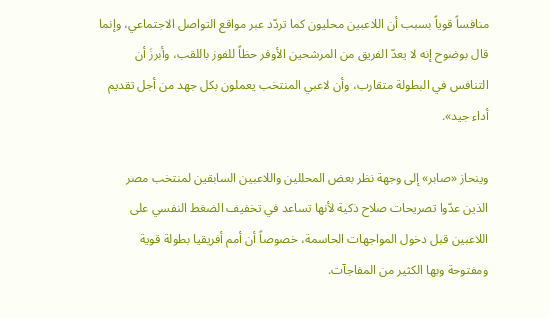منافساً قوياً بسبب أن اللاعبين محليون كما تردّد عبر مواقع التواصل الاجتماعي، وإنما قال بوضوح إنه لا يعدّ الفريق من المرشحين الأوفر حظاً للفوز باللقب، وأبرزَ أن التنافس في البطولة متقارب، وأن لاعبي المنتخب يعملون بكل جهد من أجل تقديم أداء جيد».

وينحاز «صابر» إلى وجهة نظر بعض المحللين واللاعبين السابقين لمنتخب مصر الذين عدّوا تصريحات صلاح ذكية لأنها تساعد في تخفيف الضغط النفسي على اللاعبين قبل دخول المواجهات الحاسمة، خصوصاً أن أمم أفريقيا بطولة قوية ومفتوحة وبها الكثير من المفاجآت.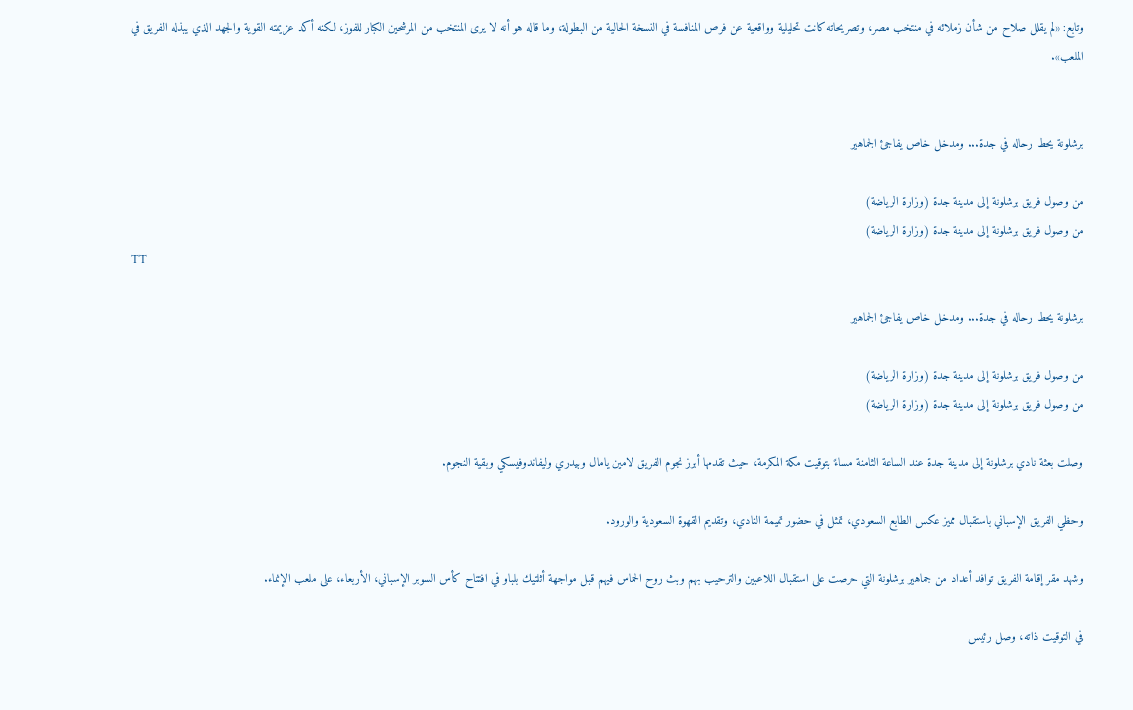وتابع: «لم يقلل صلاح من شأن زملائه في منتخب مصر، وتصريحاته كانت تحليلية وواقعية عن فرص المنافسة في النسخة الحالية من البطولة، وما قاله هو أنه لا يرى المنتخب من المرشحين الكبار للفوز، لكنه أكد عزيمته القوية والجهد الذي يبذله الفريق في الملعب».


برشلونة يحط رحاله في جدة... ومدخل خاص يفاجئ الجماهير

من وصول فريق برشلونة إلى مدينة جدة (وزارة الرياضة)
من وصول فريق برشلونة إلى مدينة جدة (وزارة الرياضة)
TT

برشلونة يحط رحاله في جدة... ومدخل خاص يفاجئ الجماهير

من وصول فريق برشلونة إلى مدينة جدة (وزارة الرياضة)
من وصول فريق برشلونة إلى مدينة جدة (وزارة الرياضة)

وصلت بعثة نادي برشلونة إلى مدينة جدة عند الساعة الثامنة مساءً بتوقيت مكة المكرمة، حيث تقدمها أبرز نجوم الفريق لامين يامال وبيدري وليفاندوفيسكي وبقية النجوم.

وحظي الفريق الإسباني باستقبال مميز عكس الطابع السعودي، تمثل في حضور تميمة النادي، وتقديم القهوة السعودية والورود.

وشهد مقر إقامة الفريق توافد أعداد من جماهير برشلونة التي حرصت على استقبال اللاعبين والترحيب بهم وبث روح الحماس فيهم قبل مواجهة أثلتيك بلباو في افتتاح كأس السوبر الإسباني، الأربعاء، على ملعب الإنماء.

في التوقيت ذاته، وصل رئيس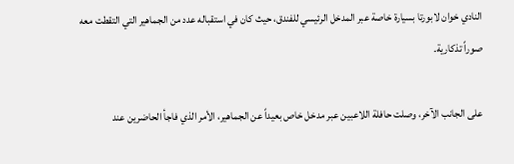النادي خوان لابورتا بسيارة خاصة عبر المدخل الرئيسي للفندق، حيث كان في استقباله عدد من الجماهير التي التقطت معه صوراً تذكارية.

على الجانب الآخر، وصلت حافلة اللاعبين عبر مدخل خاص بعيداً عن الجماهير، الأمر الذي فاجأ الحاضرين عند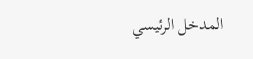المدخل الرئيسي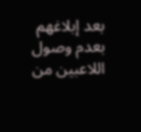بعد إبلاغهم بعدم وصول اللاعبين من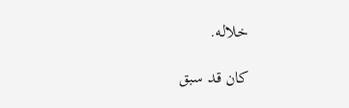خلاله.

كان قد سبق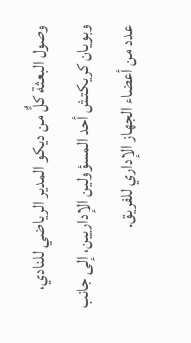وصول البعثة كلٌّ من ديكو المدير الرياضي للنادي، وبويان كريكتش أحد المسؤولين الإداريين، إلى جانب عدد من أعضاء الجهاز الإداري للفريق.